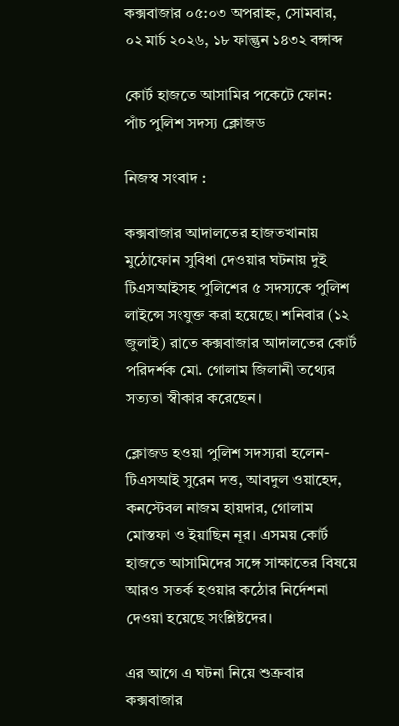কক্সবাজার ০৫:০৩ অপরাহ্ন, সোমবার, ০২ মার্চ ২০২৬, ১৮ ফাল্গুন ১৪৩২ বঙ্গাব্দ

কোর্ট হাজতে আসামির পকেটে ফোন: পাঁচ পুলিশ সদস্য ক্লোজড

নিজস্ব সংবাদ :

কক্সবাজার আদালতের হাজতখানায় মুঠোফোন সুবিধা দেওয়ার ঘটনায় দুই টিএসআইসহ পুলিশের ৫ সদস্যকে পুলিশ লাইন্সে সংযুক্ত করা হয়েছে। শনিবার (১২ জুলাই) রাতে কক্সবাজার আদালতের কোর্ট পরিদর্শক মো. গোলাম জিলানী তথ্যের সত্যতা স্বীকার করেছেন।

ক্লোজড হওয়া পুলিশ সদস্যরা হলেন- টিএসআই সুরেন দত্ত, আবদুল ওয়াহেদ, কনস্টেবল নাজম হায়দার, গোলাম মোস্তফা ও ইয়াছিন নূর। এসময় কোর্ট হাজতে আসামিদের সঙ্গে সাক্ষাতের বিষয়ে আরও সতর্ক হওয়ার কঠোর নির্দেশনা দেওয়া হয়েছে সংশ্লিষ্টদের।

এর আগে এ ঘটনা নিয়ে শুক্রবার কক্সবাজার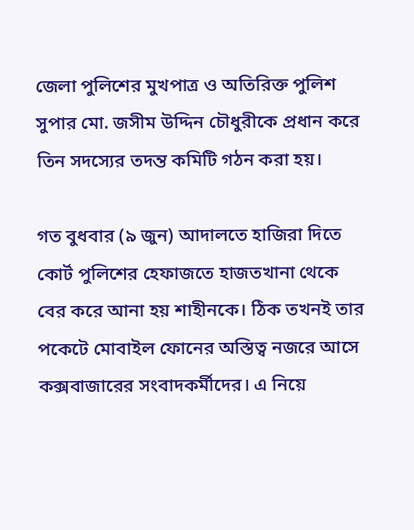জেলা পুলিশের মুখপাত্র ও অতিরিক্ত পুলিশ সুপার মো. জসীম উদ্দিন চৌধুরীকে প্রধান করে তিন সদস্যের তদন্ত কমিটি গঠন করা হয়।

গত বুধবার (৯ জুন) আদালতে হাজিরা দিতে কোর্ট পুলিশের হেফাজতে হাজতখানা থেকে বের করে আনা হয় শাহীনকে। ঠিক তখনই তার পকেটে মোবাইল ফোনের অস্তিত্ব নজরে আসে কক্সবাজারের সংবাদকর্মীদের। এ নিয়ে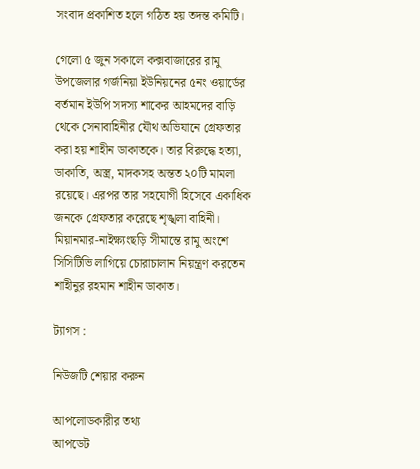সংবাদ প্রকাশিত হলে গঠিত হয় তদন্ত কমিটি।

গেলো ৫ জুন সকালে কক্সবাজারের রামু উপজেলার গর্জনিয়া ইউনিয়নের ৫নং ওয়ার্ডের বর্তমান ইউপি সদস্য শাকের আহমদের বাড়ি থেকে সেনাবাহিনীর যৌথ অভিযানে গ্রেফতার করা হয় শাহীন ডাকাতকে। তার বিরুদ্ধে হত্যা, ডাকাতি, অস্ত্র, মাদকসহ অন্তত ২০টি মামলা রয়েছে। এরপর তার সহযোগী হিসেবে একাধিক জনকে গ্রেফতার করেছে শৃঙ্খলা বাহিনী। মিয়ানমার-নাইক্ষ্যংছড়ি সীমান্তে রামু অংশে সিসিটিভি লাগিয়ে চোরাচালান নিয়ন্ত্রণ করতেন শাহীনুর রহমান শাহীন ডাকাত।

ট্যাগস :

নিউজটি শেয়ার করুন

আপলোডকারীর তথ্য
আপডেট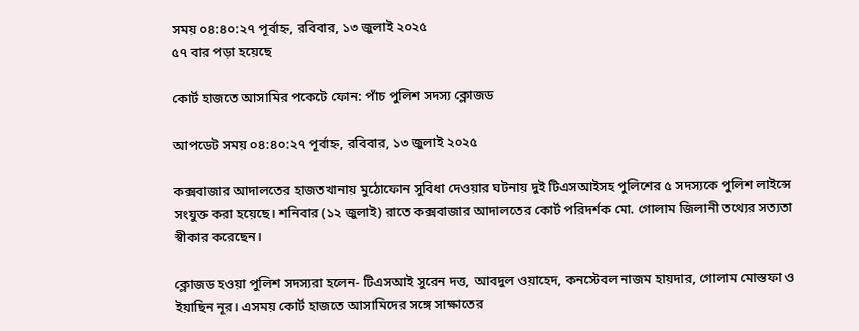সময় ০৪:৪০:২৭ পূর্বাহ্ন, রবিবার, ১৩ জুলাই ২০২৫
৫৭ বার পড়া হয়েছে

কোর্ট হাজতে আসামির পকেটে ফোন: পাঁচ পুলিশ সদস্য ক্লোজড

আপডেট সময় ০৪:৪০:২৭ পূর্বাহ্ন, রবিবার, ১৩ জুলাই ২০২৫

কক্সবাজার আদালতের হাজতখানায় মুঠোফোন সুবিধা দেওয়ার ঘটনায় দুই টিএসআইসহ পুলিশের ৫ সদস্যকে পুলিশ লাইন্সে সংযুক্ত করা হয়েছে। শনিবার (১২ জুলাই) রাতে কক্সবাজার আদালতের কোর্ট পরিদর্শক মো. গোলাম জিলানী তথ্যের সত্যতা স্বীকার করেছেন।

ক্লোজড হওয়া পুলিশ সদস্যরা হলেন- টিএসআই সুরেন দত্ত, আবদুল ওয়াহেদ, কনস্টেবল নাজম হায়দার, গোলাম মোস্তফা ও ইয়াছিন নূর। এসময় কোর্ট হাজতে আসামিদের সঙ্গে সাক্ষাতের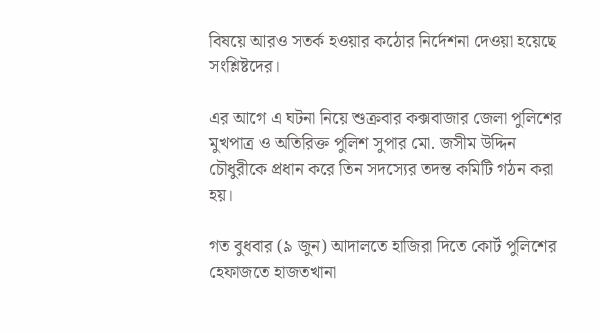বিষয়ে আরও সতর্ক হওয়ার কঠোর নির্দেশনা দেওয়া হয়েছে সংশ্লিষ্টদের।

এর আগে এ ঘটনা নিয়ে শুক্রবার কক্সবাজার জেলা পুলিশের মুখপাত্র ও অতিরিক্ত পুলিশ সুপার মো. জসীম উদ্দিন চৌধুরীকে প্রধান করে তিন সদস্যের তদন্ত কমিটি গঠন করা হয়।

গত বুধবার (৯ জুন) আদালতে হাজিরা দিতে কোর্ট পুলিশের হেফাজতে হাজতখানা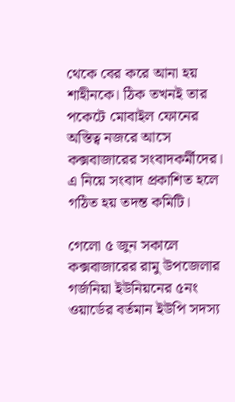থেকে বের করে আনা হয় শাহীনকে। ঠিক তখনই তার পকেটে মোবাইল ফোনের অস্তিত্ব নজরে আসে কক্সবাজারের সংবাদকর্মীদের। এ নিয়ে সংবাদ প্রকাশিত হলে গঠিত হয় তদন্ত কমিটি।

গেলো ৫ জুন সকালে কক্সবাজারের রামু উপজেলার গর্জনিয়া ইউনিয়নের ৫নং ওয়ার্ডের বর্তমান ইউপি সদস্য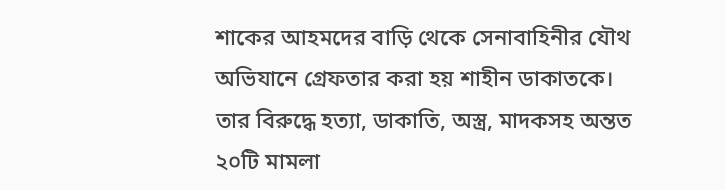শাকের আহমদের বাড়ি থেকে সেনাবাহিনীর যৌথ অভিযানে গ্রেফতার করা হয় শাহীন ডাকাতকে। তার বিরুদ্ধে হত্যা, ডাকাতি, অস্ত্র, মাদকসহ অন্তত ২০টি মামলা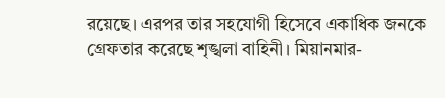রয়েছে। এরপর তার সহযোগী হিসেবে একাধিক জনকে গ্রেফতার করেছে শৃঙ্খলা বাহিনী। মিয়ানমার-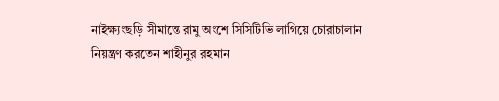নাইক্ষ্যংছড়ি সীমান্তে রামু অংশে সিসিটিভি লাগিয়ে চোরাচালান নিয়ন্ত্রণ করতেন শাহীনুর রহমান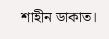শাহীন ডাকাত।